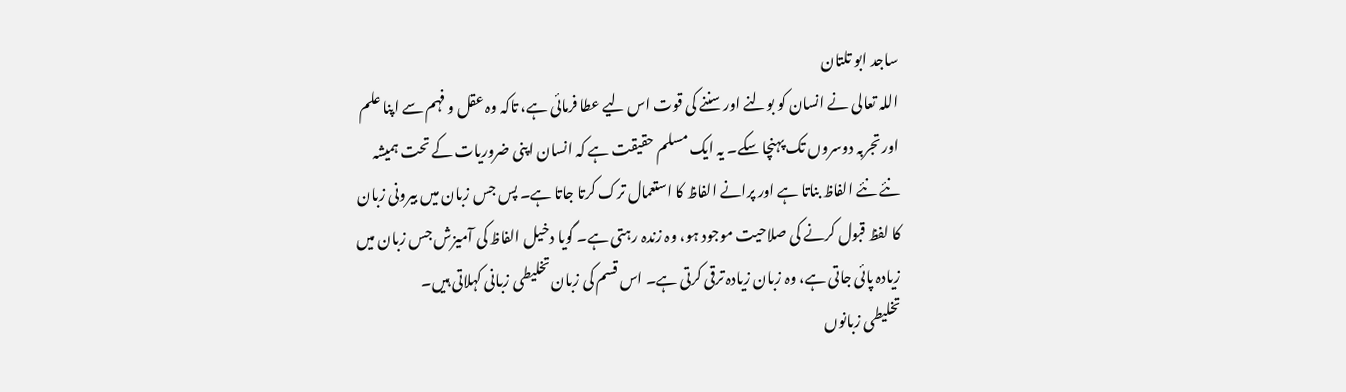ساجد ابو تلتان
اللہ تعالی نے انسان کو بولنے اور سننے کی قوت اس لیے عطا فرمائی ہے، تاکہ وہ عقل و فہم سے اپنا علم اور تجربہ دوسروں تک پہنچا سکے۔ یہ ایک مسلم حقیقت ہے کہ انسان اپنی ضروریات کے تحت ہمیشہ نئے نئے الفاظ بناتا ہے اور پرانے الفاظ کا استعمال ترک کرتا جاتا ہے۔ پس جس زبان میں بیرونی زبان کا لفظ قبول کرنے کی صلاحیت موجود ہو، وہ زندہ رہتی ہے۔ گویا دخیل الفاظ کی آمیزش جس زبان میں زیادہ پائی جاتی ہے، وہ زبان زیادہ ترقی کرتی ہے۔ اس قسم کی زبان تخلیطی زبانی کہلاتی ہیں۔
تخلیطی زبانوں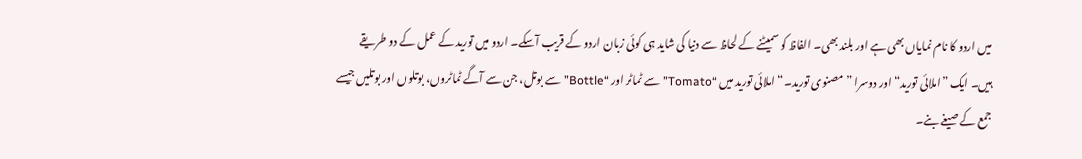میں اردو کا نام نمایاں بھی ہے اور بلند بھی۔ الفاظ کو سمیٹنے کے لحاظ سے دنیا کی شاید ہی کوئی زبان اردو کے قریب آسکے۔ اردو میں تورید کے عمل کے دو طریقے ہیں۔ ایک ”املائی تورید“ اور دوسرا ”مصنوی تورید۔“ املائی تورید میں “Tomato” سے ٹماٹر اور “Bottle” سے بوتل، جن سے آگے ٹماٹروں، بوتلوں اور بوتلیں جیسے جمع کے صیغے بنے۔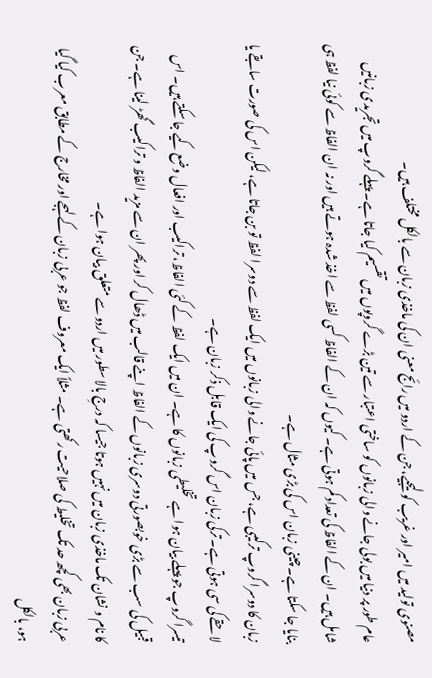مصنوی تولید میں امیر اور غریب کو لیجیے، جن کے اردو میں رائج معنی ان کی ماخذی زبان سے بالکل مختلف ہیں۔
عام طور پر دنیا میں بولی جانے والی زبانوں کو ساختی اعتبار سے تین بڑے گروپوں میں تقسیم کیا جاتا ہے۔ پہلے گروپ میں تجریدی زبانیں شامل ہیں۔ ان کے الفاظ کی تعداد کم ہوتی ہے۔ کیوں کہ ان کے الفاظ کسی لفظ سے اخذ شدہ ہوتے ہیں اور نہ ان الفاظ سے کوئی نیا لفظ ہی بنایا جا سکتا ہے۔ چینی زبان اس کی بڑی مثال ہے۔
زبان کا دوسرا گروپ ترکیبی ہے، جس میں پائی جانے والی زبانوں میں ایک لفظ سے دوسرا لفظ تو بن جاتا ہے، لیکن اس کی صورت سابقے یا لاحقے کی سی ہوتی ہے۔ ترکی زبان اس گروپ کی ایک قابل ذکر زبان ہے۔
تیسرا گروپ جو پہلے بیان ہوا ہے تخلیطی زبانوں کا ہے۔ ان میں ایک لفظ کے کئی الفاظ، تراکیب اور افعال وضع کیے جا سکتے ہیں۔ اس قبیل کی سب سے بڑی خوبصورتی دوسری زبانوں کے الفاظ اپنے قالب میں ڈھال کر اور پھر ان سے مزید الفاظ و تراکیب گھڑ لینا ہے۔ جن کا نام و نشان تک ماخذی زبان میں نہیں ہوتا جیسا کہ درجِ بالا سطور میں اردو سے متعلق بیان ہوا ہے۔
عربی زبان بھی کچھ حد تک تخلیط کی صلاحیت رکھتی ہے۔ مثلاً ایک معروف لفظ جو عربی زبان کے لہجے اور مخارج کے مطابق معرب کیا گیا ہو، بالکل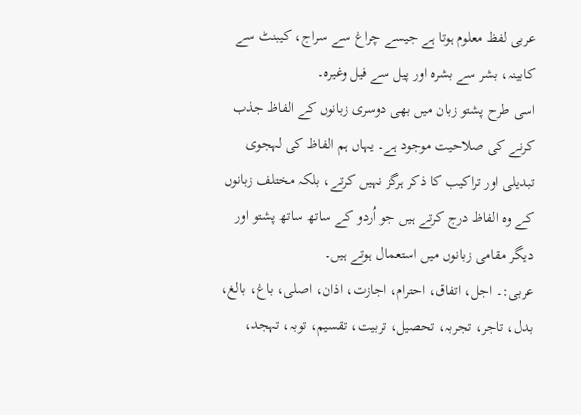عربی لفظ معلوم ہوتا ہے جیسے چراغ سے سراج، کیبنٹ سے کابینہ، بشر سے بشرہ اور پیل سے فیل وغیرہ۔
اسی طرح پشتو زبان میں بھی دوسری زبانوں کے الفاظ جذب کرنے کی صلاحیت موجود ہے۔ یہاں ہم الفاظ کی لہجوی تبدیلی اور تراکیب کا ذکر ہرگز نہیں کرتے، بلکہ مختلف زبانوں کے وہ الفاظ درج کرتے ہیں جو اُردو کے ساتھ ساتھ پشتو اور دیگر مقامی زبانوں میں استعمال ہوتے ہیں۔
عربی:۔ اجل، اتفاق، احترام، اجازت، اذان، اصلی، باغ، بالغ، بدل، تاجر، تجربہ، تحصیل، تربیت، تقسیم، توبہ، تہجد،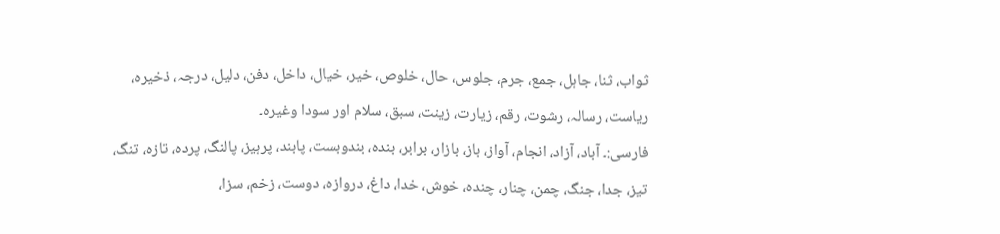ثواب، ثنا، جاہل، جمع، جرم، جلوس، حال، خلوص، خیر، خیال، داخل، دفن، دلیل، درجہ، ذخیرہ، ریاست، رسالہ، رشوت، رقم، زیارت، زینت، سبق، سلام اور سودا وغیرہ۔
فارسی:۔ آباد، آزاد، انجام، آواز، باز، بازار، برابر، بندہ، بندوبست، پابند، پرہیز، پالنگ، پردہ، تازہ، تنگ، تیز، جدا، جنگ، چمن، چنار، چندہ، خوش، خدا، داغ، دروازہ، دوست، زخم، سزا،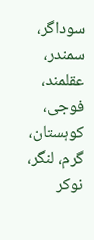سوداگر، سمندر، عقلمند، فوجی، کوہستان، گرم، لنگر، نوکر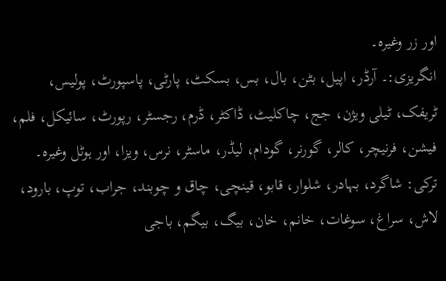اور زر وغیرہ۔
انگریزی:۔ آرڈر، اپیل، بٹن، بال، بس، بسکٹ، پارٹی، پاسپورٹ، پولیس، ٹریفک، ٹیلی ویژن، جج، چاکلیٹ، ڈاکٹر، ڈرم، رجسٹر، رپورٹ، سائیکل، فلم، فیشن، فرنیچر، کالر، گورنر، گودام، لیڈر، ماسٹر، نرس، ویزا، اور ہوٹل وغیرہ۔
ترکی: شاگرد، بہادر، شلوار، قابو، قینچی، چاق و چوبند، جراب، توپ، بارود، لاش، سراغ، سوغات، خانم، خان، بیگ، بیگم، باجی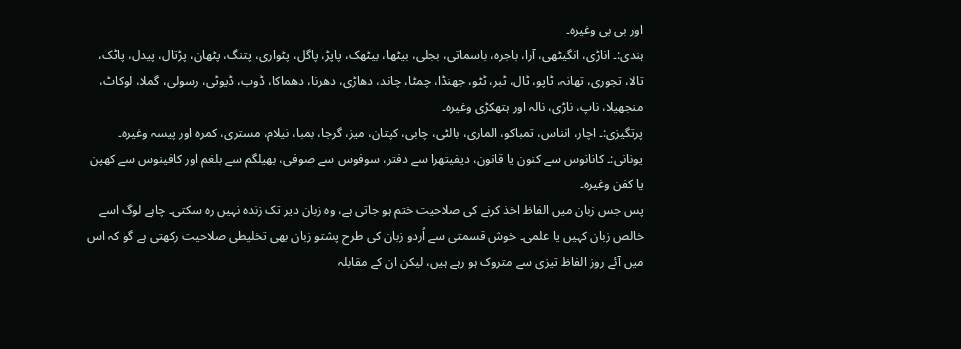اور بی بی وغیرہ۔
ہندی:۔ اناڑی، انگیٹھی، آرا، باجرہ، باسماتی، بجلی، بیٹھا، بیٹھک، پاپڑ، پاگل، پٹواری، پتنگ، پٹھان، پڑتال، پیدل، پاٹک، تالا، تجوری، تھانہ، ٹاپو، ٹال، ٹبر، ٹٹو، جھنڈا، چمٹا، چاند، دھاڑی، دھرنا، دھماکا، ڈوب، ڈیوٹی، رسولی، گملا، لوکاٹ، منجھیلا، ناپ، ناڑی، نالہ اور ہتھکڑی وغیرہ۔
پرتگیزی:۔ اچار، انناس، تمباکو، الماری، بالٹی، چابی، کپتان، میز، گرجا، بمبا، نیلام، مستری، کمرہ اور پیسہ وغیرہ۔
یونانی:۔ کانانوس سے کنون یا قانون، دیفیتھرا سے دفتر، سوفوس سے صوفی، بھیلگم سے بلغم اور کافینوس سے کھپن یا کفن وغیرہ۔
پس جس زبان میں الفاظ اخذ کرنے کی صلاحیت ختم ہو جاتی ہے، وہ زبان دیر تک زندہ نہیں رہ سکتی۔ چاہے لوگ اسے خالص زبان کہیں یا علمی۔ خوش قسمتی سے اُردو زبان کی طرح پشتو زبان بھی تخلیطی صلاحیت رکھتی ہے گو کہ اس میں آئے روز الفاظ تیزی سے متروک ہو رہے ہیں، لیکن ان کے مقابلہ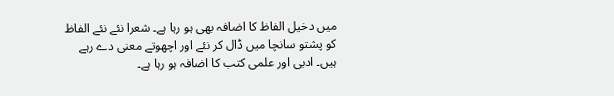میں دخیل الفاظ کا اضافہ بھی ہو رہا ہے۔ شعرا نئے نئے الفاظ کو پشتو سانچا میں ڈال کر نئے اور اچھوتے معنی دے رہے ہیں۔ ادبی اور علمی کتب کا اضافہ ہو رہا ہے۔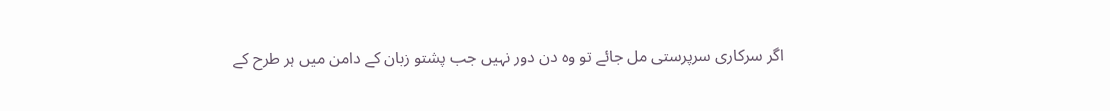اگر سرکاری سرپرستی مل جائے تو وہ دن دور نہیں جب پشتو زبان کے دامن میں ہر طرح کے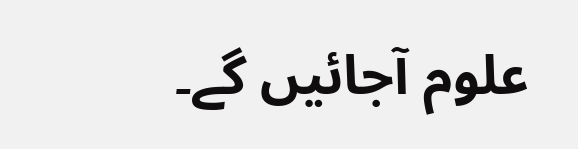علوم آجائیں گے۔